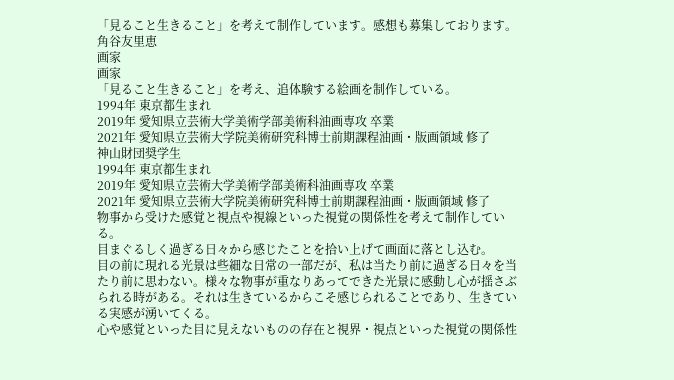「見ること生きること」を考えて制作しています。感想も募集しております。
角谷友里恵
画家
画家
「見ること生きること」を考え、追体験する絵画を制作している。
1994年 東京都生まれ
2019年 愛知県立芸術大学美術学部美術科油画専攻 卒業
2021年 愛知県立芸術大学院美術研究科博士前期課程油画・版画領域 修了
神山財団奨学生
1994年 東京都生まれ
2019年 愛知県立芸術大学美術学部美術科油画専攻 卒業
2021年 愛知県立芸術大学院美術研究科博士前期課程油画・版画領域 修了
物事から受けた感覚と視点や視線といった視覚の関係性を考えて制作している。
目まぐるしく過ぎる日々から感じたことを拾い上げて画面に落とし込む。
目の前に現れる光景は些細な日常の一部だが、私は当たり前に過ぎる日々を当たり前に思わない。様々な物事が重なりあってできた光景に感動し心が揺さぶられる時がある。それは生きているからこそ感じられることであり、生きている実感が湧いてくる。
心や感覚といった目に見えないものの存在と視界・視点といった視覚の関係性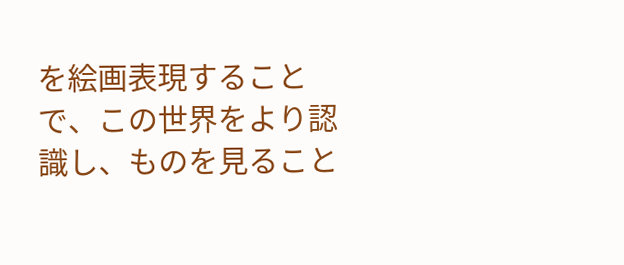を絵画表現することで、この世界をより認識し、ものを見ること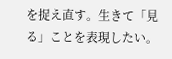を捉え直す。生きて「見る」ことを表現したい。